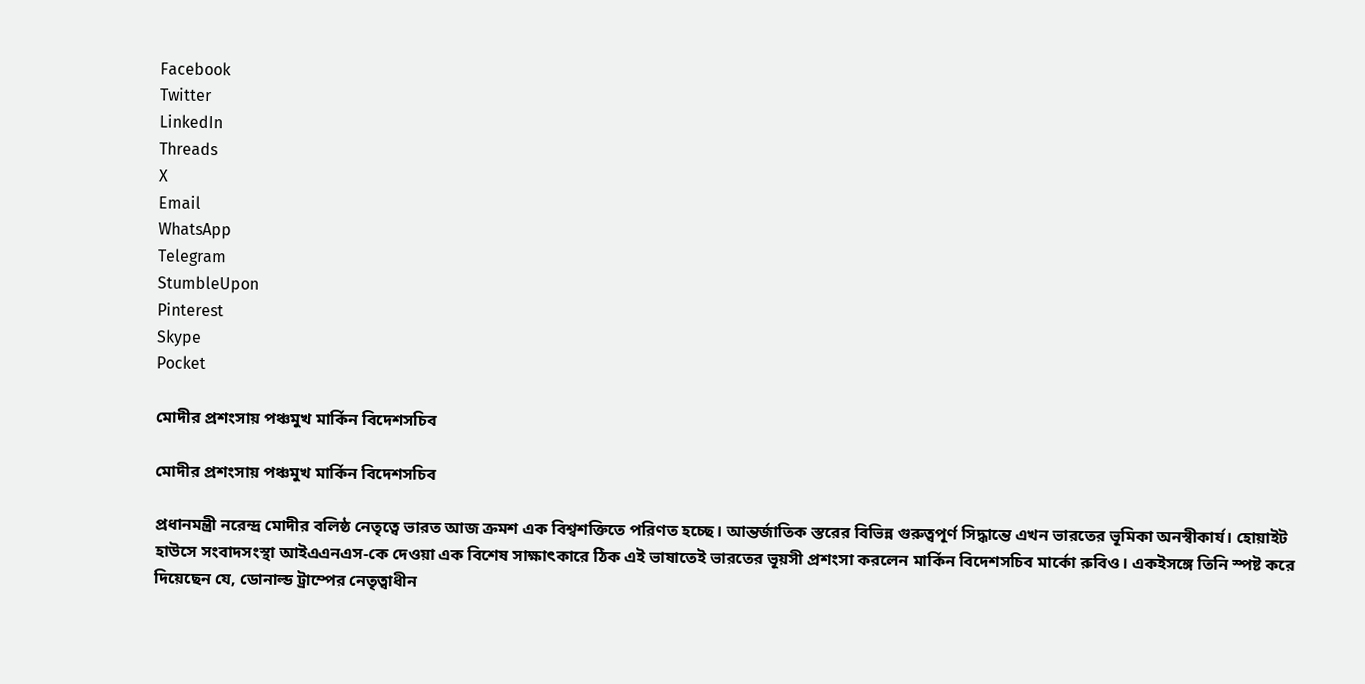Facebook
Twitter
LinkedIn
Threads
X
Email
WhatsApp
Telegram
StumbleUpon
Pinterest
Skype
Pocket

মোদীর প্রশংসায় পঞ্চমুখ মার্কিন বিদেশসচিব

মোদীর প্রশংসায় পঞ্চমুখ মার্কিন বিদেশসচিব

প্রধানমন্ত্রী নরেন্দ্র মোদীর বলিষ্ঠ নেতৃত্বে ভারত আজ ক্রমশ এক বিশ্বশক্তিতে পরিণত হচ্ছে। আন্তর্জাতিক স্তরের বিভিন্ন গুরুত্বপূর্ণ সিদ্ধান্তে এখন ভারতের ভূমিকা অনস্বীকার্য। হোয়াইট হাউসে সংবাদসংস্থা আইএএনএস-কে দেওয়া এক বিশেষ সাক্ষাৎকারে ঠিক এই ভাষাতেই ভারতের ভূয়সী প্রশংসা করলেন মার্কিন বিদেশসচিব মার্কো রুবিও। একইসঙ্গে তিনি স্পষ্ট করে দিয়েছেন যে, ডোনাল্ড ট্রাম্পের নেতৃত্বাধীন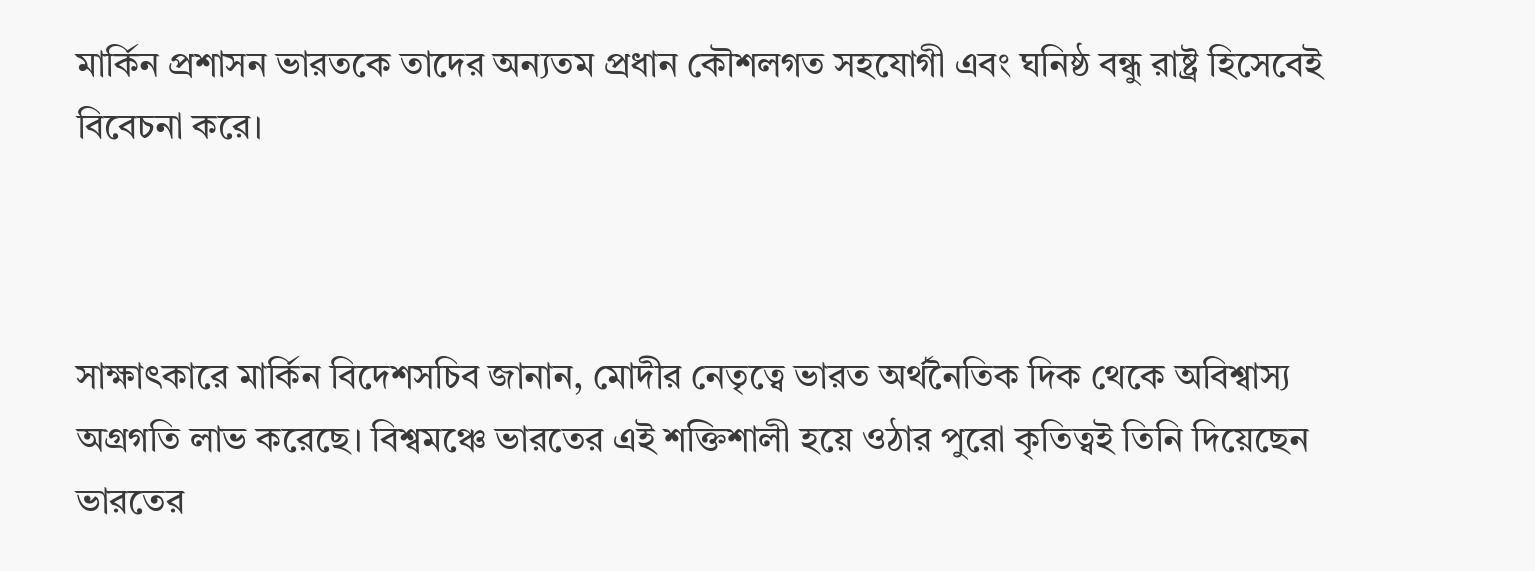মার্কিন প্রশাসন ভারতকে তাদের অন্যতম প্রধান কৌশলগত সহযোগী এবং ঘনিষ্ঠ বন্ধু রাষ্ট্র হিসেবেই বিবেচনা করে।



সাক্ষাৎকারে মার্কিন বিদেশসচিব জানান, মোদীর নেতৃত্বে ভারত অর্থনৈতিক দিক থেকে অবিশ্বাস্য অগ্রগতি লাভ করেছে। বিশ্বমঞ্চে ভারতের এই শক্তিশালী হয়ে ওঠার পুরো কৃতিত্বই তিনি দিয়েছেন ভারতের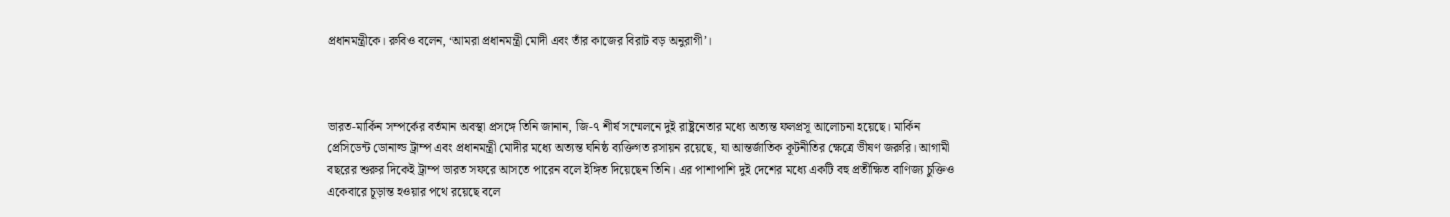প্রধানমন্ত্রীকে। রুবিও বলেন, ‘আমরা প্রধানমন্ত্রী মোদী এবং তাঁর কাজের বিরাট বড় অনুরাগী’।



ভারত-মার্কিন সম্পর্কের বর্তমান অবস্থা প্রসঙ্গে তিনি জানান, জি-৭ শীর্ষ সম্মেলনে দুই রাষ্ট্রনেতার মধ্যে অত্যন্ত ফলপ্রসূ আলোচনা হয়েছে। মার্কিন প্রেসিডেন্ট ডোনাল্ড ট্রাম্প এবং প্রধানমন্ত্রী মোদীর মধ্যে অত্যন্ত ঘনিষ্ঠ ব্যক্তিগত রসায়ন রয়েছে, যা আন্তর্জাতিক কূটনীতির ক্ষেত্রে ভীষণ জরুরি। আগামী বছরের শুরুর দিকেই ট্রাম্প ভারত সফরে আসতে পারেন বলে ইঙ্গিত দিয়েছেন তিনি। এর পাশাপাশি দুই দেশের মধ্যে একটি বহু প্রতীক্ষিত বাণিজ্য চুক্তিও একেবারে চূড়ান্ত হওয়ার পথে রয়েছে বলে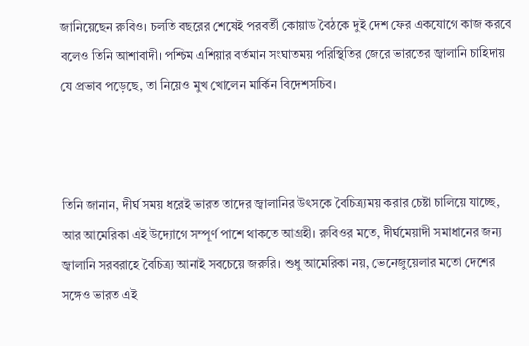জানিয়েছেন রুবিও। চলতি বছরের শেষেই পরবর্তী কোয়াড বৈঠকে দুই দেশ ফের একযোগে কাজ করবে বলেও তিনি আশাবাদী। পশ্চিম এশিয়ার বর্তমান সংঘাতময় পরিস্থিতির জেরে ভারতের জ্বালানি চাহিদায় যে প্রভাব পড়েছে, তা নিয়েও মুখ খোলেন মার্কিন বিদেশসচিব।



তিনি জানান, দীর্ঘ সময় ধরেই ভারত তাদের জ্বালানির উৎসকে বৈচিত্র্যময় করার চেষ্টা চালিয়ে যাচ্ছে, আর আমেরিকা এই উদ্যোগে সম্পূর্ণ পাশে থাকতে আগ্রহী। রুবিওর মতে, দীর্ঘমেয়াদী সমাধানের জন্য জ্বালানি সরবরাহে বৈচিত্র্য আনাই সবচেয়ে জরুরি। শুধু আমেরিকা নয়, ভেনেজুয়েলার মতো দেশের সঙ্গেও ভারত এই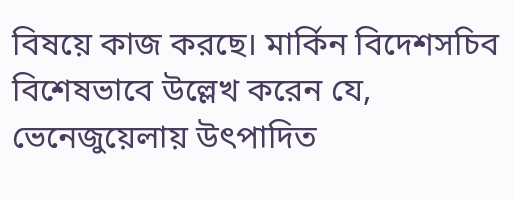বিষয়ে কাজ করছে। মার্কিন বিদেশসচিব বিশেষভাবে উল্লেখ করেন যে, ভেনেজুয়েলায় উৎপাদিত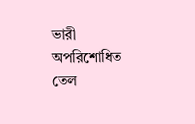ভারী অপরিশোধিত তেল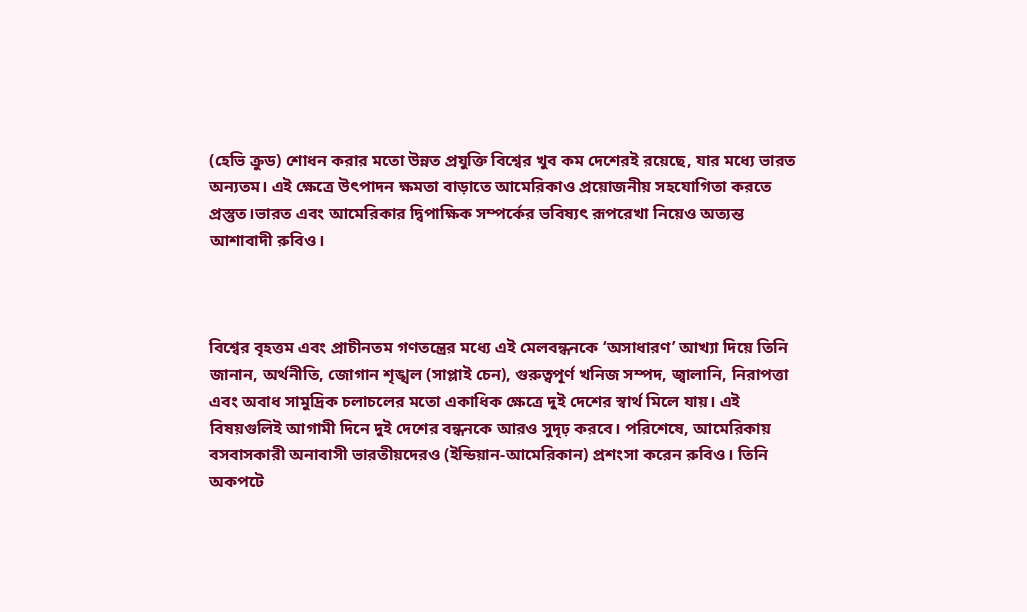(হেভি ক্রুড) শোধন করার মতো উন্নত প্রযুক্তি বিশ্বের খুব কম দেশেরই রয়েছে, যার মধ্যে ভারত অন্যতম। এই ক্ষেত্রে উৎপাদন ক্ষমতা বাড়াতে আমেরিকাও প্রয়োজনীয় সহযোগিতা করতে প্রস্তুত।ভারত এবং আমেরিকার দ্বিপাক্ষিক সম্পর্কের ভবিষ্যৎ রূপরেখা নিয়েও অত্যন্ত আশাবাদী রুবিও।



বিশ্বের বৃহত্তম এবং প্রাচীনতম গণতন্ত্রের মধ্যে এই মেলবন্ধনকে ‘অসাধারণ’ আখ্যা দিয়ে তিনি জানান, অর্থনীতি, জোগান শৃঙ্খল (সাপ্লাই চেন), গুরুত্বপূর্ণ খনিজ সম্পদ, জ্বালানি, নিরাপত্তা এবং অবাধ সামুদ্রিক চলাচলের মতো একাধিক ক্ষেত্রে দুই দেশের স্বার্থ মিলে যায়। এই বিষয়গুলিই আগামী দিনে দুই দেশের বন্ধনকে আরও সুদৃঢ় করবে। পরিশেষে, আমেরিকায় বসবাসকারী অনাবাসী ভারতীয়দেরও (ইন্ডিয়ান-আমেরিকান) প্রশংসা করেন রুবিও। তিনি অকপটে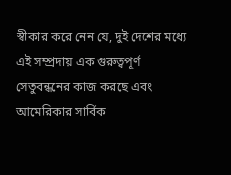স্বীকার করে নেন যে, দুই দেশের মধ্যে এই সম্প্রদায় এক গুরুত্বপূর্ণ সেতুবন্ধনের কাজ করছে এবং আমেরিকার সার্বিক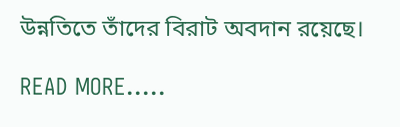উন্নতিতে তাঁদের বিরাট অবদান রয়েছে।

READ MORE.....